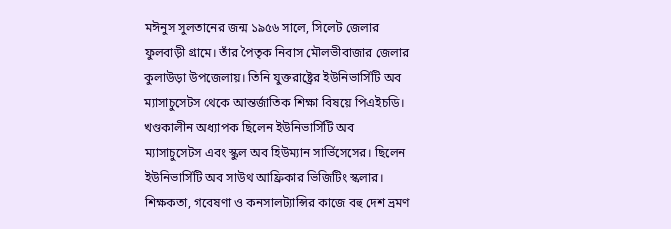মঈনুস সুলতানের জন্ম ১৯৫৬ সালে, সিলেট জেলার ফুলবাড়ী গ্রামে। তাঁর পৈতৃক নিবাস মৌলভীবাজার জেলার কুলাউড়া উপজেলায়। তিনি যুক্তরাষ্ট্রের ইউনিভার্সিটি অব ম্যাসাচুসেটস থেকে আন্তর্জাতিক শিক্ষা বিষয়ে পিএইচডি। খণ্ডকালীন অধ্যাপক ছিলেন ইউনিভার্সিটি অব ম্যাসাচুসেটস এবং স্কুল অব হিউম্যান সার্ভিসেসের। ছিলেন ইউনিভার্সিটি অব সাউথ আফ্রিকার ভিজিটিং স্কলার। শিক্ষকতা, গবেষণা ও কনসালট্যান্সির কাজে বহু দেশ ভ্রমণ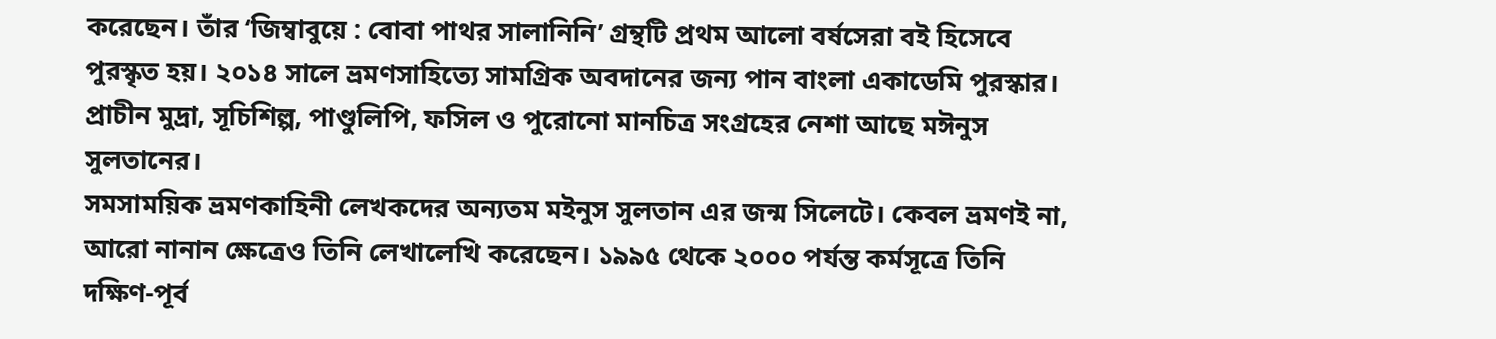করেছেন। তাঁর ‘জিম্বাবুয়ে : বোবা পাথর সালানিনি’ গ্রন্থটি প্রথম আলো বর্ষসেরা বই হিসেবে পুরস্কৃত হয়। ২০১৪ সালে ভ্রমণসাহিত্যে সামগ্রিক অবদানের জন্য পান বাংলা একাডেমি পুরস্কার। প্রাচীন মুদ্রা, সূচিশিল্প, পাণ্ডুলিপি, ফসিল ও পুরোনো মানচিত্র সংগ্রহের নেশা আছে মঈনুস সুলতানের।
সমসাময়িক ভ্রমণকাহিনী লেখকদের অন্যতম মইনুস সুলতান এর জন্ম সিলেটে। কেবল ভ্রমণই না, আরো নানান ক্ষেত্রেও তিনি লেখালেখি করেছেন। ১৯৯৫ থেকে ২০০০ পর্যন্ত কর্মসূত্রে তিনি দক্ষিণ-পূর্ব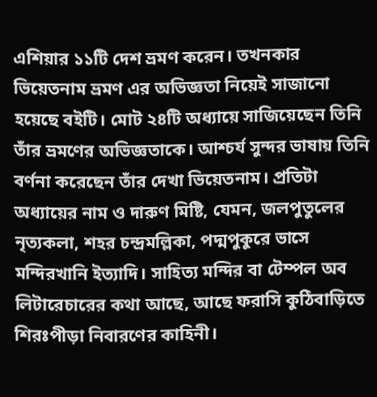এশিয়ার ১১টি দেশ ভ্রমণ করেন। তখনকার ভিয়েতনাম ভ্রমণ এর অভিজ্ঞতা নিয়েই সাজানো হয়েছে বইটি। মোট ২৪টি অধ্যায়ে সাজিয়েছেন তিনি তাঁর ভ্রমণের অভিজ্ঞতাকে। আশ্চর্য সুন্দর ভাষায় তিনি বর্ণনা করেছেন তাঁর দেখা ভিয়েতনাম। প্রতিটা অধ্যায়ের নাম ও দারুণ মিষ্টি, যেমন, জলপুতুলের নৃত্যকলা, শহর চন্দ্রমল্লিকা, পদ্মপুকুরে ভাসে মন্দিরখানি ইত্যাদি। সাহিত্য মন্দির বা টেম্পল অব লিটারেচারের কথা আছে, আছে ফরাসি কুঠিবাড়িতে শিরঃপীড়া নিবারণের কাহিনী।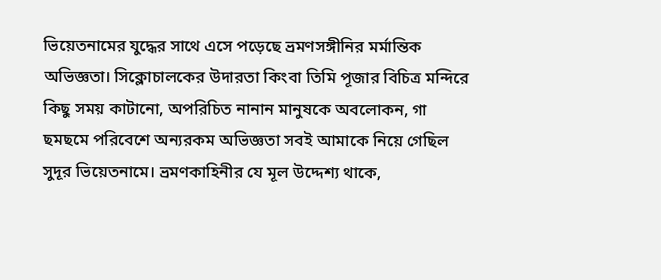ভিয়েতনামের যুদ্ধের সাথে এসে পড়েছে ভ্রমণসঙ্গীনির মর্মান্তিক অভিজ্ঞতা। সিক্লোচালকের উদারতা কিংবা তিমি পূজার বিচিত্র মন্দিরে কিছু সময় কাটানো, অপরিচিত নানান মানুষকে অবলোকন, গা ছমছমে পরিবেশে অন্যরকম অভিজ্ঞতা সবই আমাকে নিয়ে গেছিল সুদূর ভিয়েতনামে। ভ্রমণকাহিনীর যে মূল উদ্দেশ্য থাকে,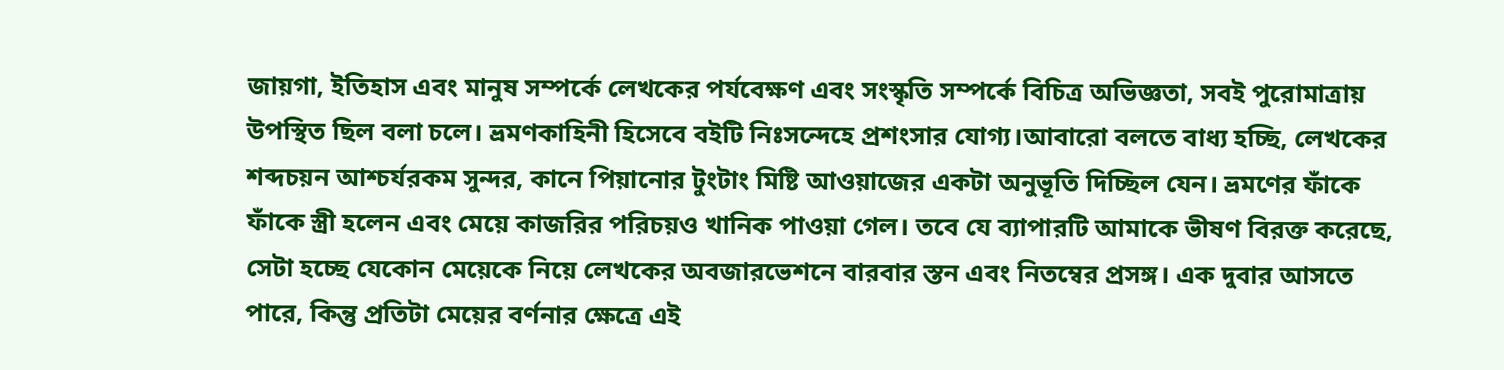জায়গা, ইতিহাস এবং মানুষ সম্পর্কে লেখকের পর্যবেক্ষণ এবং সংস্কৃতি সম্পর্কে বিচিত্র অভিজ্ঞতা, সবই পুরোমাত্রায় উপস্থিত ছিল বলা চলে। ভ্রমণকাহিনী হিসেবে বইটি নিঃসন্দেহে প্রশংসার যোগ্য।আবারো বলতে বাধ্য হচ্ছি, লেখকের শব্দচয়ন আশ্চর্যরকম সুন্দর, কানে পিয়ানোর টুংটাং মিষ্টি আওয়াজের একটা অনুভূতি দিচ্ছিল যেন। ভ্রমণের ফাঁকে ফাঁকে স্ত্রী হলেন এবং মেয়ে কাজরির পরিচয়ও খানিক পাওয়া গেল। তবে যে ব্যাপারটি আমাকে ভীষণ বিরক্ত করেছে, সেটা হচ্ছে যেকোন মেয়েকে নিয়ে লেখকের অবজারভেশনে বারবার স্তন এবং নিতম্বের প্রসঙ্গ। এক দুবার আসতে পারে, কিন্তু প্রতিটা মেয়ের বর্ণনার ক্ষেত্রে এই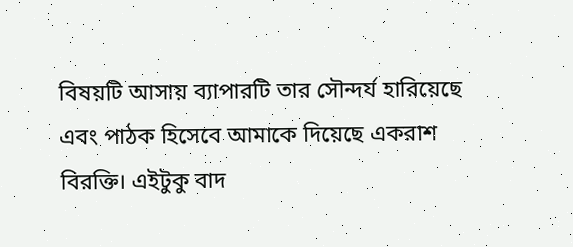বিষয়টি আসায় ব্যাপারটি তার সৌন্দর্য হারিয়েছে এবং পাঠক হিসেবে আমাকে দিয়েছে একরাশ বিরক্তি। এইটুকু বাদ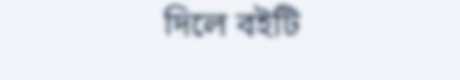দিলে বইটি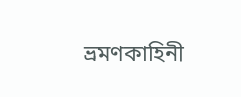ভ্রমণকাহিনী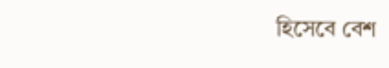হিসেবে বেশ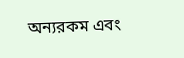অন্যরকম এবং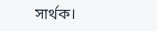সার্থক।